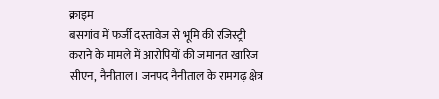क्राइम
बसगांव में फर्जी दस्तावेज से भूमि की रजिस्ट्री कराने के मामले में आरोपियों की जमानत खारिज
सीएन, नैनीताल। जनपद नैनीताल के रामगढ़ क्षेत्र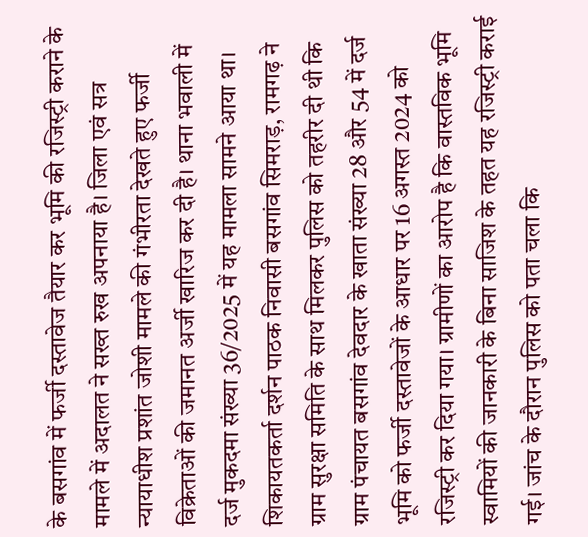के बसगांव में फर्जी दस्तावेज तैयार कर भूमि की रजिस्ट्री कराने के मामले में अदालत ने सख्त रुख अपनाया है। जिला एवं सत्र न्यायाधीश प्रशांत जोशी मामले की गंभीरता देखते हुए फर्जी विक्रेताओं की जमानत अर्जी खारिज कर दी है। थाना भवाली में दर्ज मुकदमा संख्या 36/2025 में यह मामला सामने आया था। शिकायतकर्ता दर्शन पाठक निवासी बसगांव सिमराड़, रामगढ़ ने ग्राम सुरक्षा समिति के साथ मिलकर पुलिस को तहरीर दी थी कि ग्राम पंचायत बसगांव देवदार के खाता संख्या 28 और 54 में दर्ज भूमि को फर्जी दस्तावेजों के आधार पर 16 अगस्त 2024 को रजिस्ट्री कर दिया गया। ग्रामीणों का आरोप है कि वास्तविक भूमि स्वामियों की जानकारी के बिना साजिश के तहत यह रजिस्ट्री कराई गई। जांच के दौरान पुलिस को पता चला कि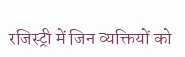रजिस्ट्री में जिन व्यक्तियों को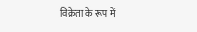विक्रेता के रूप में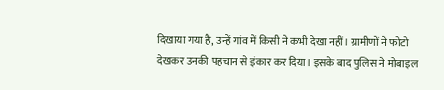दिखाया गया है, उन्हें गांव में किसी ने कभी देखा नहीं। ग्रामीणों ने फोटो देखकर उनकी पहचान से इंकार कर दिया। इसके बाद पुलिस ने मोबाइल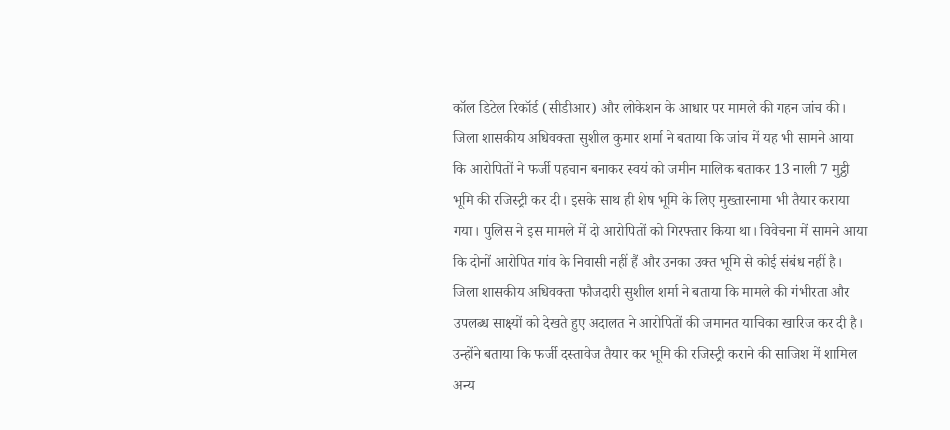कॉल डिटेल रिकॉर्ड (सीडीआर) और लोकेशन के आधार पर मामले की गहन जांच की। जिला शासकीय अधिवक्ता सुशील कुमार शर्मा ने बताया कि जांच में यह भी सामने आया कि आरोपितों ने फर्जी पहचान बनाकर स्वयं को जमीन मालिक बताकर 13 नाली 7 मुट्ठी भूमि की रजिस्ट्री कर दी। इसके साथ ही शेष भूमि के लिए मुख्तारनामा भी तैयार कराया गया। पुलिस ने इस मामले में दो आरोपितों को गिरफ्तार किया था। विवेचना में सामने आया कि दोनों आरोपित गांव के निवासी नहीं हैं और उनका उक्त भूमि से कोई संबंध नहीं है। जिला शासकीय अधिवक्ता फौजदारी सुशील शर्मा ने बताया कि मामले की गंभीरता और उपलब्ध साक्ष्यों को देखते हुए अदालत ने आरोपितों की जमानत याचिका खारिज कर दी है। उन्होंने बताया कि फर्जी दस्तावेज तैयार कर भूमि की रजिस्ट्री कराने की साजिश में शामिल अन्य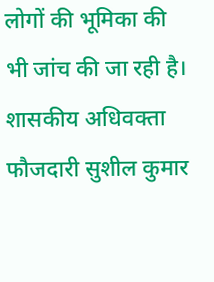लोगों की भूमिका की भी जांच की जा रही है। शासकीय अधिवक्ता फौजदारी सुशील कुमार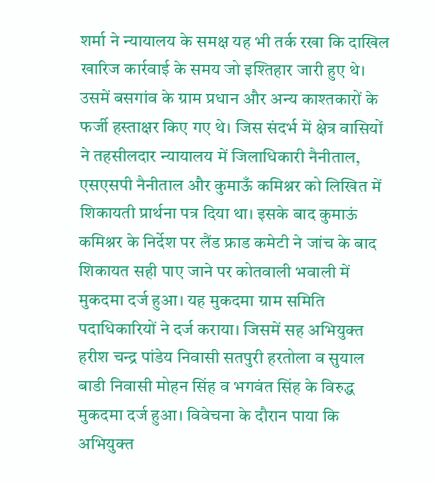शर्मा ने न्यायालय के समक्ष यह भी तर्क रखा कि दाखिल खारिज कार्रवाई के समय जो इश्तिहार जारी हुए थे। उसमें बसगांव के ग्राम प्रधान और अन्य काश्तकारों के फर्जी हस्ताक्षर किए गए थे। जिस संदर्भ में क्षेत्र वासियों ने तहसीलदार न्यायालय में जिलाधिकारी नैनीताल, एसएसपी नैनीताल और कुमाऊँ कमिश्नर को लिखित में शिकायती प्रार्थना पत्र दिया था। इसके बाद कुमाऊं कमिश्नर के निर्देश पर लैंड फ्राड कमेटी ने जांच के बाद शिकायत सही पाए जाने पर कोतवाली भवाली में मुकदमा दर्ज हुआ। यह मुकदमा ग्राम समिति पदाधिकारियों ने दर्ज कराया। जिसमें सह अभियुक्त हरीश चन्द्र पांडेय निवासी सतपुरी हरतोला व सुयाल बाडी निवासी मोहन सिंह व भगवंत सिंह के विरुद्ध मुकदमा दर्ज हुआ। विवेचना के दौरान पाया कि अभियुक्त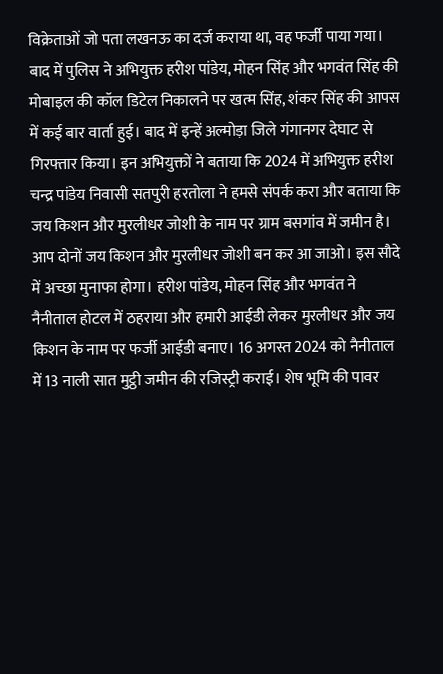विक्रेताओं जो पता लखनऊ का दर्ज कराया था, वह फर्जी पाया गया। बाद में पुलिस ने अभियुक्त हरीश पांडेय, मोहन सिंह और भगवंत सिंह की मोबाइल की कॉल डिटेल निकालने पर खत्म सिंह, शंकर सिंह की आपस में कई बार वार्ता हुई। बाद में इन्हें अल्मोड़ा जिले गंगानगर देघाट से गिरफ्तार किया। इन अभियुक्तों ने बताया कि 2024 में अभियुक्त हरीश चन्द्र पांडेय निवासी सतपुरी हरतोला ने हमसे संपर्क करा और बताया कि जय किशन और मुरलीधर जोशी के नाम पर ग्राम बसगांव में जमीन है। आप दोनों जय किशन और मुरलीधर जोशी बन कर आ जाओ। इस सौदे में अच्छा मुनाफा होगा। हरीश पांडेय, मोहन सिंह और भगवंत ने नैनीताल होटल में ठहराया और हमारी आईडी लेकर मुरलीधर और जय किशन के नाम पर फर्जी आईडी बनाए। 16 अगस्त 2024 को नैनीताल में 13 नाली सात मुट्ठी जमीन की रजिस्ट्री कराई। शेष भूमि की पावर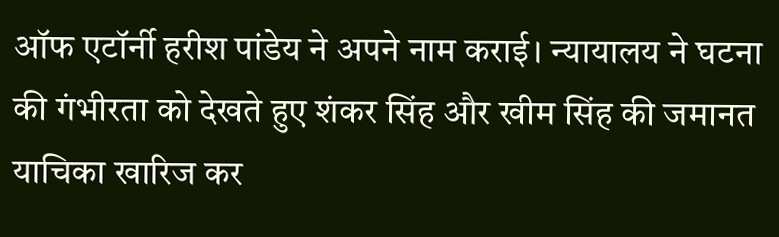ऑफ एटॉर्नी हरीश पांडेय ने अपने नाम कराई। न्यायालय ने घटना की गंभीरता को देखते हुए शंकर सिंह और खीम सिंह की जमानत याचिका खारिज कर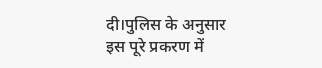दी।पुलिस के अनुसार इस पूरे प्रकरण में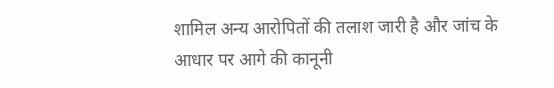शामिल अन्य आरोपितों की तलाश जारी है और जांच के आधार पर आगे की कानूनी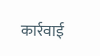कार्रवाई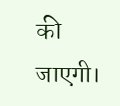की जाएगी।